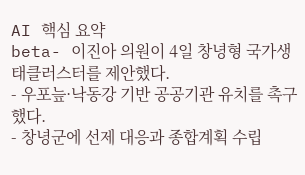AI 핵심 요약
beta- 이진아 의원이 4일 창녕형 국가생태클러스터를 제안했다.
- 우포늪·낙동강 기반 공공기관 유치를 촉구했다.
- 창녕군에 선제 대응과 종합계획 수립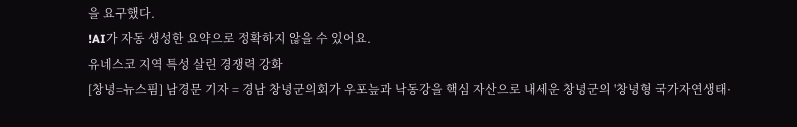을 요구했다.
!AI가 자동 생성한 요약으로 정확하지 않을 수 있어요.
유네스코 지역 특성 살린 경쟁력 강화
[창녕=뉴스핌] 남경문 기자 = 경남 창녕군의회가 우포늪과 낙동강을 핵심 자산으로 내세운 창녕군의 '창녕형 국가자연생태·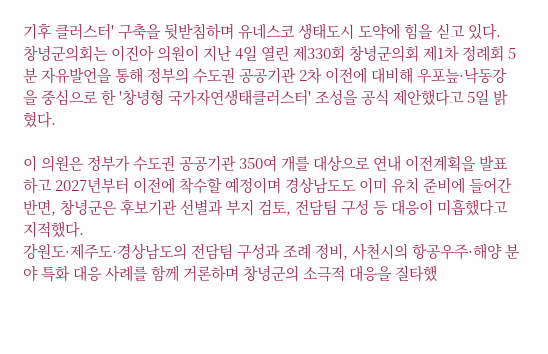기후 클러스터' 구축을 뒷받침하며 유네스코 생태도시 도약에 힘을 싣고 있다.
창녕군의회는 이진아 의원이 지난 4일 열린 제330회 창녕군의회 제1차 정례회 5분 자유발언을 통해 정부의 수도권 공공기관 2차 이전에 대비해 우포늪·낙동강을 중심으로 한 '창녕형 국가자연생태클러스터' 조성을 공식 제안했다고 5일 밝혔다.

이 의원은 정부가 수도권 공공기관 350여 개를 대상으로 연내 이전계획을 발표하고 2027년부터 이전에 착수할 예정이며 경상남도도 이미 유치 준비에 들어간 반면, 창녕군은 후보기관 선별과 부지 검토, 전담팀 구성 등 대응이 미흡했다고 지적했다.
강원도·제주도·경상남도의 전담팀 구성과 조례 정비, 사천시의 항공우주·해양 분야 특화 대응 사례를 함께 거론하며 창녕군의 소극적 대응을 질타했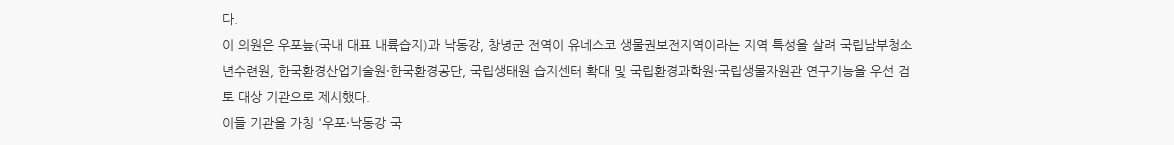다.
이 의원은 우포늪(국내 대표 내륙습지)과 낙동강, 창녕군 전역이 유네스코 생물권보전지역이라는 지역 특성을 살려 국립남부청소년수련원, 한국환경산업기술원·한국환경공단, 국립생태원 습지센터 확대 및 국립환경과학원·국립생물자원관 연구기능을 우선 검토 대상 기관으로 제시했다.
이들 기관을 가칭 '우포·낙동강 국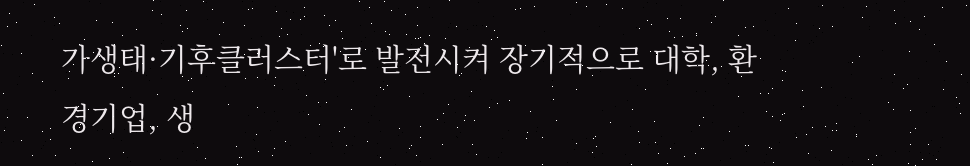가생태·기후클러스터'로 발전시켜 장기적으로 대학, 환경기업, 생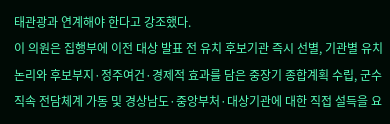태관광과 연계해야 한다고 강조했다.
이 의원은 집행부에 이전 대상 발표 전 유치 후보기관 즉시 선별, 기관별 유치논리와 후보부지·정주여건·경제적 효과를 담은 중장기 종합계획 수립, 군수 직속 전담체계 가동 및 경상남도·중앙부처·대상기관에 대한 직접 설득을 요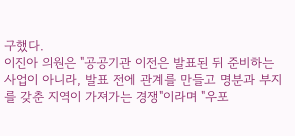구했다.
이진아 의원은 "공공기관 이전은 발표된 뒤 준비하는 사업이 아니라, 발표 전에 관계를 만들고 명분과 부지를 갖춘 지역이 가져가는 경쟁"이라며 "우포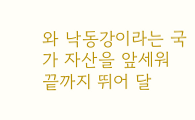와 낙동강이라는 국가 자산을 앞세워 끝까지 뛰어 달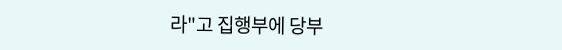라"고 집행부에 당부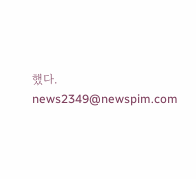했다.
news2349@newspim.com